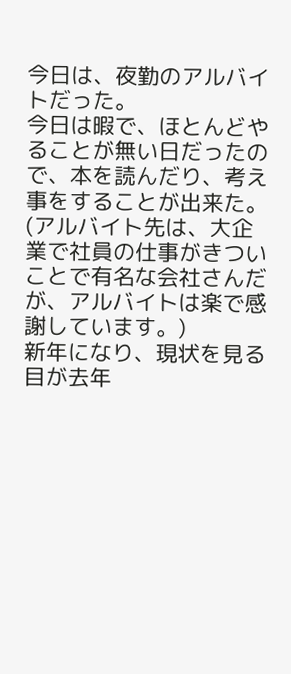今日は、夜勤のアルバイトだった。
今日は暇で、ほとんどやることが無い日だったので、本を読んだり、考え事をすることが出来た。
(アルバイト先は、大企業で社員の仕事がきついことで有名な会社さんだが、アルバイトは楽で感謝しています。)
新年になり、現状を見る目が去年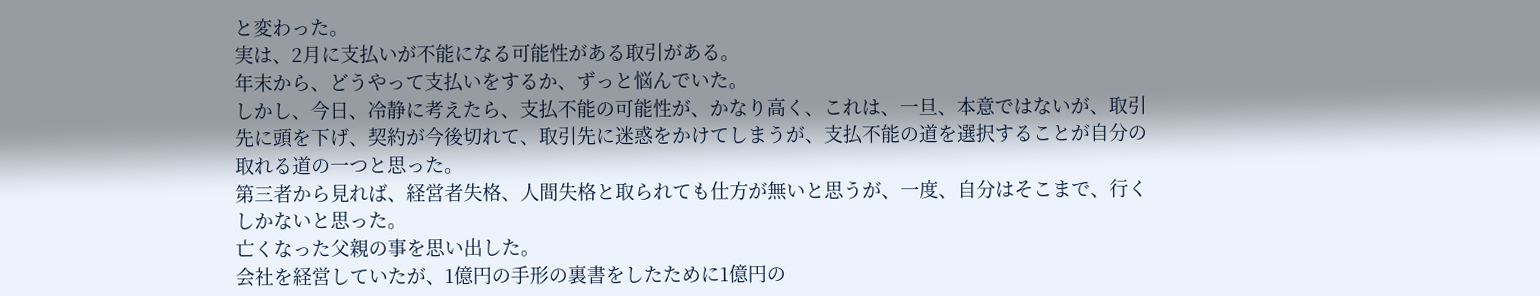と変わった。
実は、2月に支払いが不能になる可能性がある取引がある。
年末から、どうやって支払いをするか、ずっと悩んでいた。
しかし、今日、冷静に考えたら、支払不能の可能性が、かなり高く、これは、一旦、本意ではないが、取引先に頭を下げ、契約が今後切れて、取引先に迷惑をかけてしまうが、支払不能の道を選択することが自分の取れる道の一つと思った。
第三者から見れば、経営者失格、人間失格と取られても仕方が無いと思うが、一度、自分はそこまで、行くしかないと思った。
亡くなった父親の事を思い出した。
会社を経営していたが、1億円の手形の裏書をしたために1億円の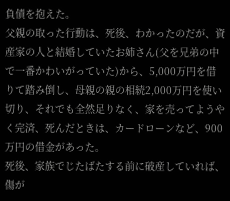負債を抱えた。
父親の取った行動は、死後、わかったのだが、資産家の人と結婚していたお姉さん(父を兄弟の中で一番かわいがっていた)から、5,000万円を借りて踏み倒し、母親の親の相続2,000万円を使い切り、それでも全然足りなく、家を売ってようやく完済、死んだときは、カードローンなど、900万円の借金があった。
死後、家族でじたばたする前に破産していれば、傷が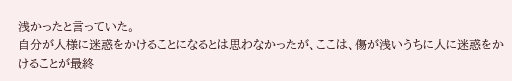浅かったと言っていた。
自分が人様に迷惑をかけることになるとは思わなかったが、ここは、傷が浅いうちに人に迷惑をかけることが最終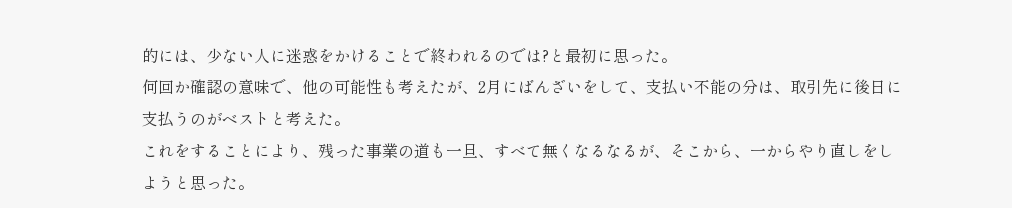的には、少ない人に迷惑をかけることで終われるのでは?と最初に思った。
何回か確認の意味で、他の可能性も考えたが、2月にばんざいをして、支払い不能の分は、取引先に後日に支払うのがベストと考えた。
これをすることにより、残った事業の道も一旦、すべて無くなるなるが、そこから、一からやり直しをしようと思った。